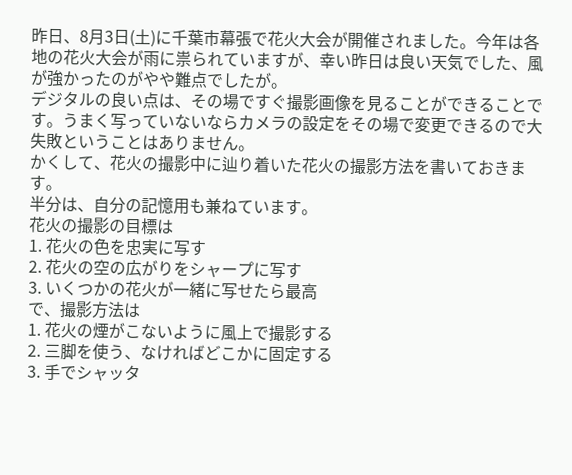昨日、8月3日(土)に千葉市幕張で花火大会が開催されました。今年は各地の花火大会が雨に祟られていますが、幸い昨日は良い天気でした、風が強かったのがやや難点でしたが。
デジタルの良い点は、その場ですぐ撮影画像を見ることができることです。うまく写っていないならカメラの設定をその場で変更できるので大失敗ということはありません。
かくして、花火の撮影中に辿り着いた花火の撮影方法を書いておきます。
半分は、自分の記憶用も兼ねています。
花火の撮影の目標は
1. 花火の色を忠実に写す
2. 花火の空の広がりをシャープに写す
3. いくつかの花火が一緒に写せたら最高
で、撮影方法は
1. 花火の煙がこないように風上で撮影する
2. 三脚を使う、なければどこかに固定する
3. 手でシャッタ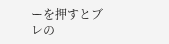ーを押すとブレの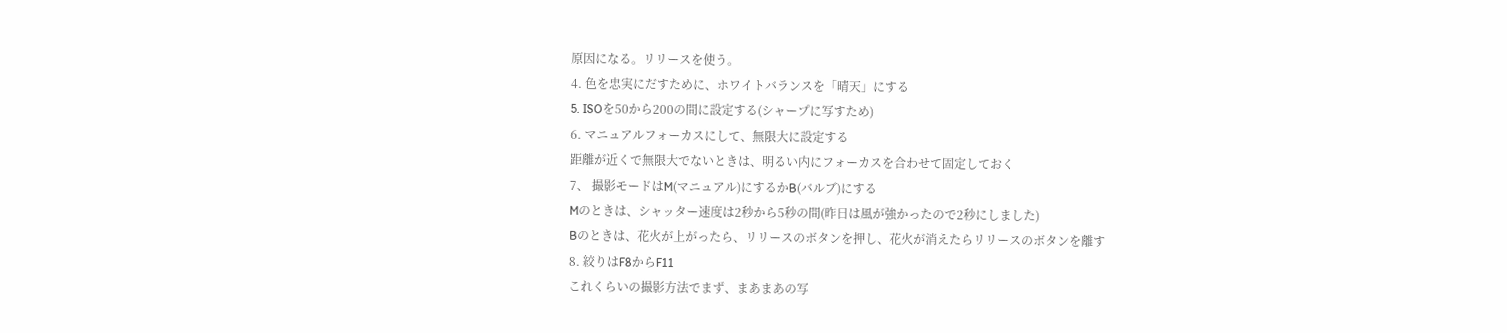原因になる。リリースを使う。
4. 色を忠実にだすために、ホワイトバランスを「晴天」にする
5. ISOを50から200の間に設定する(シャープに写すため)
6. マニュアルフォーカスにして、無限大に設定する
距離が近くで無限大でないときは、明るい内にフォーカスを合わせて固定しておく
7、 撮影モードはM(マニュアル)にするかB(バルブ)にする
Mのときは、シャッター速度は2秒から5秒の間(昨日は風が強かったので2秒にしました)
Bのときは、花火が上がったら、リリースのボタンを押し、花火が消えたらリリースのボタンを離す
8. 絞りはF8からF11
これくらいの撮影方法でまず、まあまあの写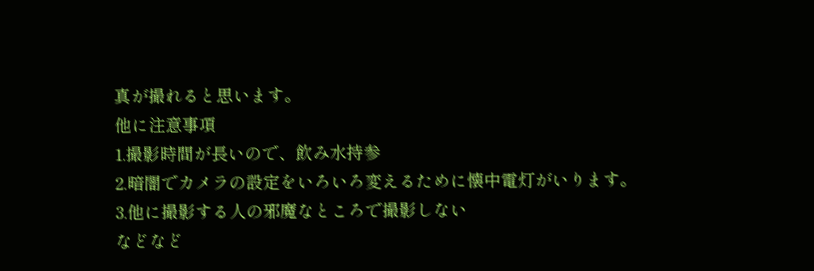真が撮れると思います。
他に注意事項
1.撮影時間が長いので、飲み水持参
2.暗闇でカメラの設定をいろいろ変えるために懐中電灯がいります。
3.他に撮影する人の邪魔なところで撮影しない
などなど